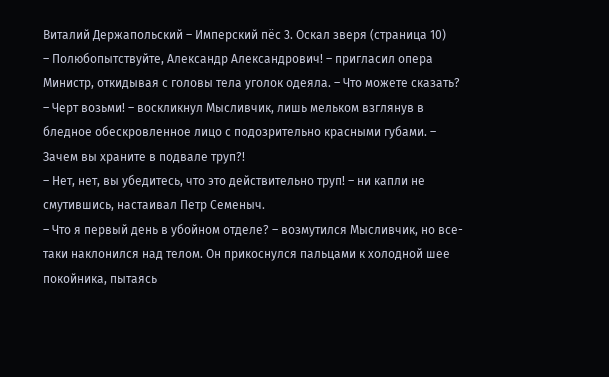Виталий Держапольский – Имперский пёс 3. Оскал зверя (страница 10)
– Полюбопытствуйте, Александр Александрович! – пригласил опера Министр, откидывая с головы тела уголок одеяла. – Что можете сказать?
– Черт возьми! – воскликнул Мысливчик, лишь мельком взглянув в бледное обескровленное лицо с подозрительно красными губами. – Зачем вы храните в подвале труп?!
– Нет, нет, вы убедитесь, что это действительно труп! – ни капли не смутившись, настаивал Петр Семеныч.
– Что я первый день в убойном отделе? – возмутился Мысливчик, но все-таки наклонился над телом. Он прикоснулся пальцами к холодной шее покойника, пытаясь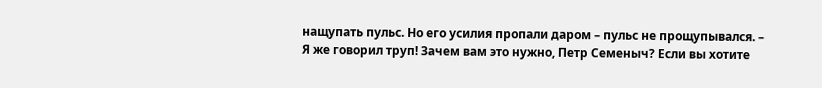нащупать пульс. Но его усилия пропали даром – пульс не прощупывался. – Я же говорил труп! Зачем вам это нужно, Петр Семеныч? Если вы хотите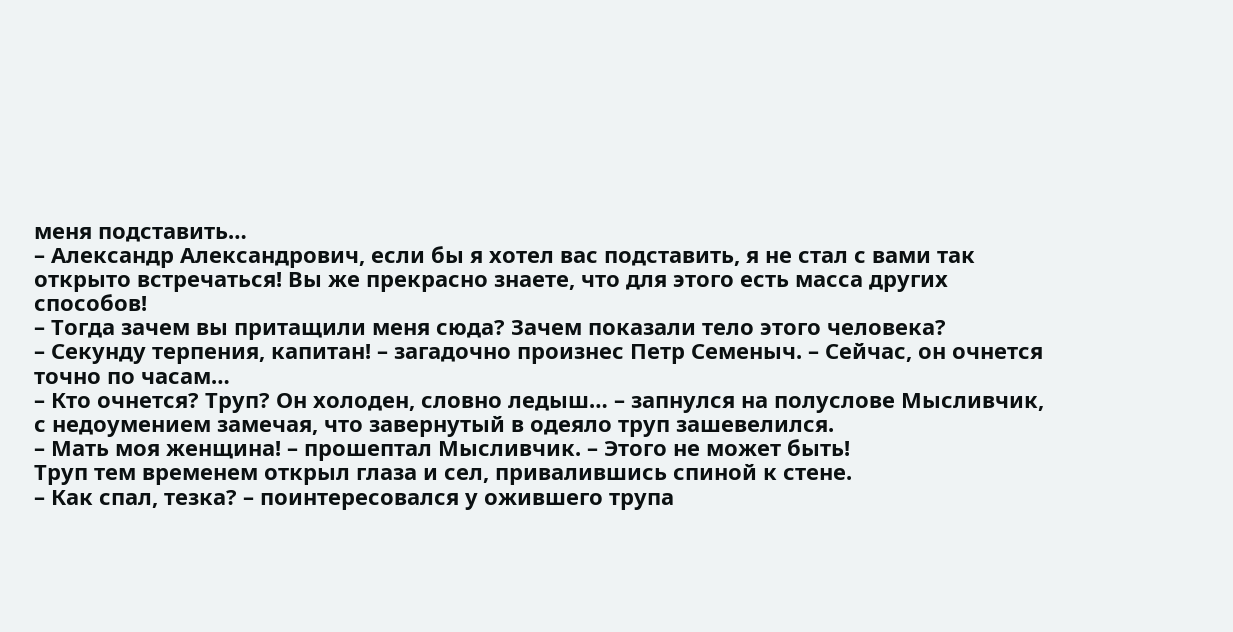меня подставить…
– Александр Александрович, если бы я хотел вас подставить, я не стал с вами так открыто встречаться! Вы же прекрасно знаете, что для этого есть масса других способов!
– Тогда зачем вы притащили меня сюда? Зачем показали тело этого человека?
– Секунду терпения, капитан! – загадочно произнес Петр Семеныч. – Сейчас, он очнется точно по часам…
– Кто очнется? Труп? Он холоден, словно ледыш… – запнулся на полуслове Мысливчик, с недоумением замечая, что завернутый в одеяло труп зашевелился.
– Мать моя женщина! – прошептал Мысливчик. – Этого не может быть!
Труп тем временем открыл глаза и сел, привалившись спиной к стене.
– Как спал, тезка? – поинтересовался у ожившего трупа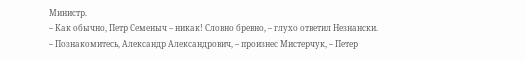Министр.
– Как обычно, Петр Семеныч – никак! Словно бревно, – глухо ответил Незнански.
– Познакомитесь, Александр Александрович, – произнес Мистерчук, – Петер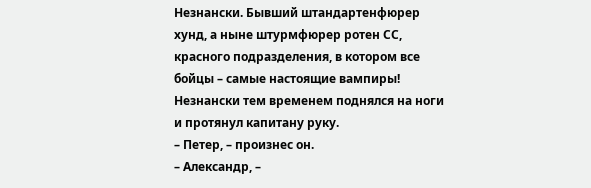Незнански. Бывший штандартенфюрер хунд, а ныне штурмфюрер ротен СС, красного подразделения, в котором все бойцы – самые настоящие вампиры!
Незнански тем временем поднялся на ноги и протянул капитану руку.
– Петер, – произнес он.
– Александр, –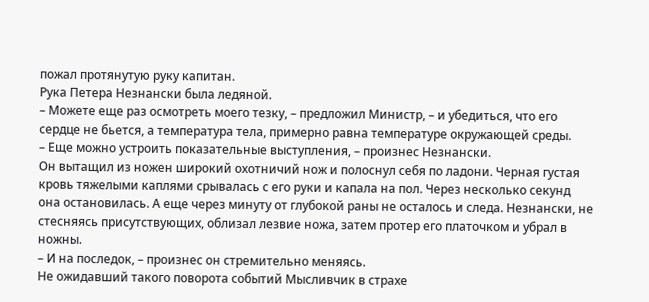пожал протянутую руку капитан.
Рука Петера Незнански была ледяной.
– Можете еще раз осмотреть моего тезку, – предложил Министр, – и убедиться, что его сердце не бьется, а температура тела, примерно равна температуре окружающей среды.
– Еще можно устроить показательные выступления, – произнес Незнански.
Он вытащил из ножен широкий охотничий нож и полоснул себя по ладони. Черная густая кровь тяжелыми каплями срывалась с его руки и капала на пол. Через несколько секунд она остановилась. А еще через минуту от глубокой раны не осталось и следа. Незнански, не стесняясь присутствующих, облизал лезвие ножа, затем протер его платочком и убрал в ножны.
– И на последок, – произнес он стремительно меняясь.
Не ожидавший такого поворота событий Мысливчик в страхе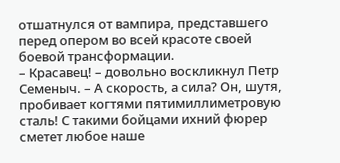отшатнулся от вампира, представшего перед опером во всей красоте своей боевой трансформации.
– Красавец! – довольно воскликнул Петр Семеныч. – А скорость, а сила? Он, шутя, пробивает когтями пятимиллиметровую сталь! С такими бойцами ихний фюрер сметет любое наше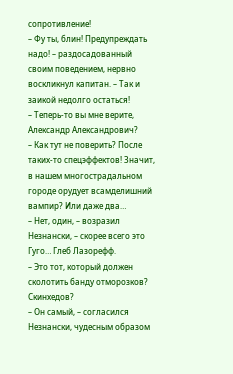сопротивление!
– Фу ты, блин! Предупреждать надо! – раздосадованный своим поведением, нервно воскликнул капитан. – Так и заикой недолго остаться!
– Теперь-то вы мне верите, Александр Александрович?
– Как тут не поверить? После таких-то спецэффектов! Значит, в нашем многострадальном городе орудует всамделишний вампир? Или даже два…
– Нет, один, – возразил Незнански, – скорее всего это Гуго… Глеб Лазорефф.
– Это тот, который должен сколотить банду отморозков? Скинхедов?
– Он самый, – согласился Незнански, чудесным образом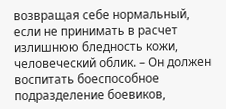возвращая себе нормальный, если не принимать в расчет излишнюю бледность кожи, человеческий облик. – Он должен воспитать боеспособное подразделение боевиков,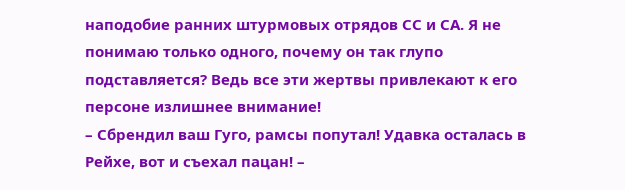наподобие ранних штурмовых отрядов СС и СА. Я не понимаю только одного, почему он так глупо подставляется? Ведь все эти жертвы привлекают к его персоне излишнее внимание!
– Сбрендил ваш Гуго, рамсы попутал! Удавка осталась в Рейхе, вот и съехал пацан! –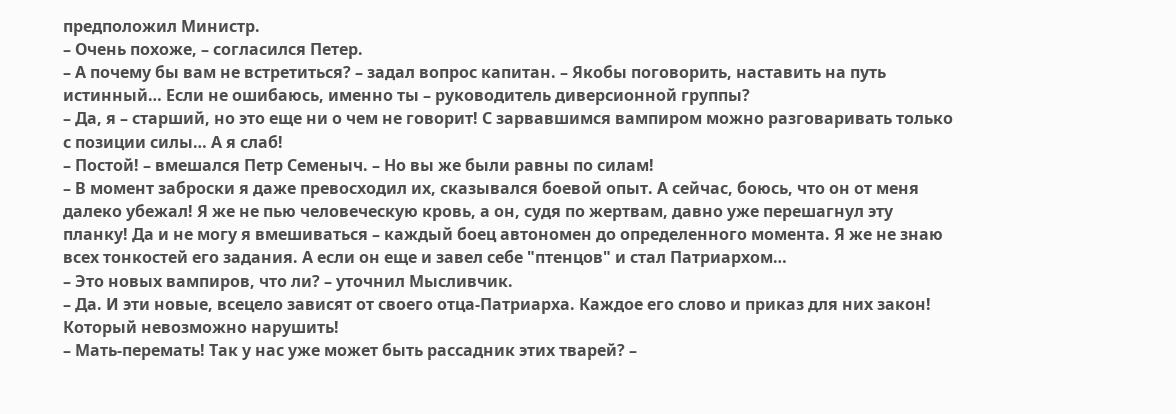предположил Министр.
– Очень похоже, – согласился Петер.
– А почему бы вам не встретиться? – задал вопрос капитан. – Якобы поговорить, наставить на путь истинный… Если не ошибаюсь, именно ты – руководитель диверсионной группы?
– Да, я – старший, но это еще ни о чем не говорит! С зарвавшимся вампиром можно разговаривать только с позиции силы… А я слаб!
– Постой! – вмешался Петр Семеныч. – Но вы же были равны по силам!
– В момент заброски я даже превосходил их, сказывался боевой опыт. А сейчас, боюсь, что он от меня далеко убежал! Я же не пью человеческую кровь, а он, судя по жертвам, давно уже перешагнул эту планку! Да и не могу я вмешиваться – каждый боец автономен до определенного момента. Я же не знаю всех тонкостей его задания. А если он еще и завел себе "птенцов" и стал Патриархом…
– Это новых вампиров, что ли? – уточнил Мысливчик.
– Да. И эти новые, всецело зависят от своего отца-Патриарха. Каждое его слово и приказ для них закон! Который невозможно нарушить!
– Мать-перемать! Так у нас уже может быть рассадник этих тварей? –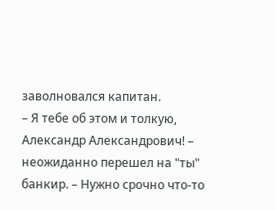заволновался капитан.
– Я тебе об этом и толкую, Александр Александрович! – неожиданно перешел на "ты" банкир. – Нужно срочно что-то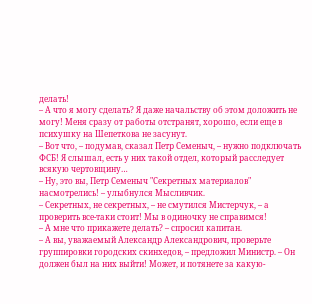делать!
– А что я могу сделать? Я даже начальству об этом доложить не могу! Меня сразу от работы отстранят, хорошо, если еще в психушку на Шепеткова не засунут.
– Вот что, – подумав, сказал Петр Семеныч, – нужно подключать ФСБ! Я слышал, есть у них такой отдел, который расследует всякую чертовщину…
– Ну, это вы, Петр Семеныч "Секретных материалов" насмотрелись! – улыбнулся Мысливчик.
– Секретных, не секретных, – не смутился Мистерчук, – а проверить все-таки стоит! Мы в одиночку не справимся!
– А мне что прикажете делать? – спросил капитан.
– А вы, уважаемый Александр Александрович, проверьте группировки городских скинхедов, – предложил Министр. – Он должен был на них выйти! Может, и потянете за какую-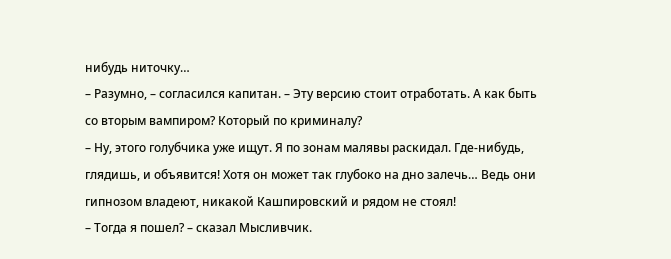нибудь ниточку…
– Разумно, – согласился капитан. – Эту версию стоит отработать. А как быть со вторым вампиром? Который по криминалу?
– Ну, этого голубчика уже ищут. Я по зонам малявы раскидал. Где-нибудь, глядишь, и объявится! Хотя он может так глубоко на дно залечь… Ведь они гипнозом владеют, никакой Кашпировский и рядом не стоял!
– Тогда я пошел? – сказал Мысливчик.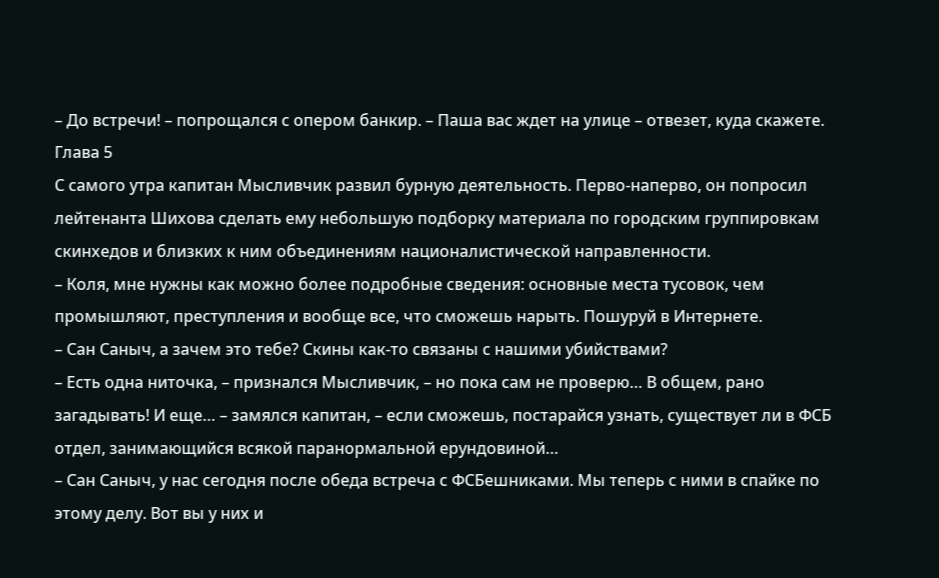– До встречи! – попрощался с опером банкир. – Паша вас ждет на улице – отвезет, куда скажете.
Глава 5
С самого утра капитан Мысливчик развил бурную деятельность. Перво-наперво, он попросил лейтенанта Шихова сделать ему небольшую подборку материала по городским группировкам скинхедов и близких к ним объединениям националистической направленности.
– Коля, мне нужны как можно более подробные сведения: основные места тусовок, чем промышляют, преступления и вообще все, что сможешь нарыть. Пошуруй в Интернете.
– Сан Саныч, а зачем это тебе? Скины как-то связаны с нашими убийствами?
– Есть одна ниточка, – признался Мысливчик, – но пока сам не проверю… В общем, рано загадывать! И еще… – замялся капитан, – если сможешь, постарайся узнать, существует ли в ФСБ отдел, занимающийся всякой паранормальной ерундовиной…
– Сан Саныч, у нас сегодня после обеда встреча с ФСБешниками. Мы теперь с ними в спайке по этому делу. Вот вы у них и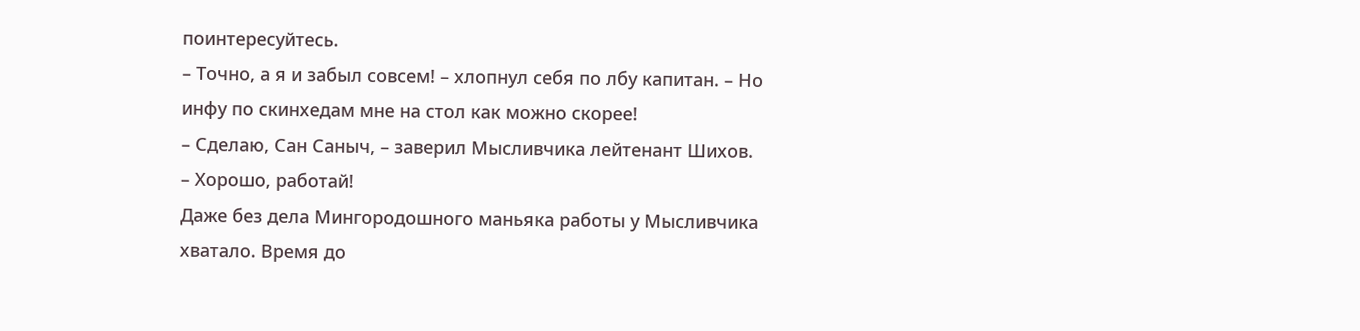поинтересуйтесь.
– Точно, а я и забыл совсем! – хлопнул себя по лбу капитан. – Но инфу по скинхедам мне на стол как можно скорее!
– Сделаю, Сан Саныч, – заверил Мысливчика лейтенант Шихов.
– Хорошо, работай!
Даже без дела Мингородошного маньяка работы у Мысливчика хватало. Время до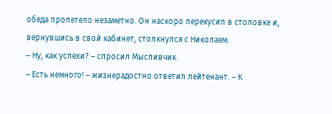обеда пролетело незаметно. Он наскоро перекусил в столовке и, вернувшись в свой кабинет, столкнулся с Николаем.
– Ну, как успехи? – спросил Мысливчик.
– Есть немного! – жизнерадостно ответил лейтенант. – К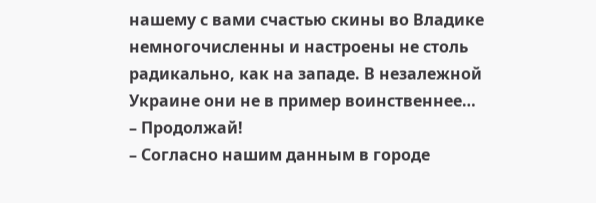нашему с вами счастью скины во Владике немногочисленны и настроены не столь радикально, как на западе. В незалежной Украине они не в пример воинственнее…
– Продолжай!
– Согласно нашим данным в городе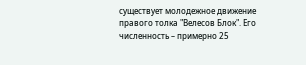существует молодежное движение правого толка "Велесов Блок". Его численность – примерно 25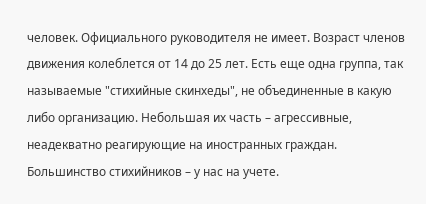человек. Официального руководителя не имеет. Возраст членов движения колеблется от 14 до 25 лет. Есть еще одна группа, так называемые "стихийные скинхеды", не объединенные в какую либо организацию. Небольшая их часть – агрессивные, неадекватно реагирующие на иностранных граждан. Большинство стихийников – у нас на учете.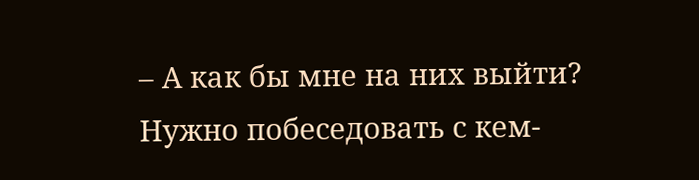– А как бы мне на них выйти? Нужно побеседовать с кем-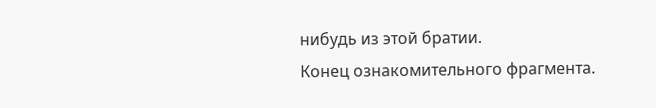нибудь из этой братии.
Конец ознакомительного фрагмента.